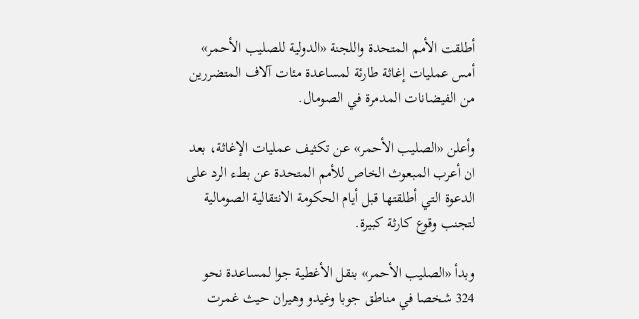أطلقت الأمم المتحدة واللجنة «الدولية للصليب الأحمر» أمس عمليات إغاثة طارئة لمساعدة مئات آلاف المتضررين من الفيضانات المدمرة في الصومال.

وأعلن «الصليب الأحمر» عن تكثيف عمليات الإغاثة، بعد ان أعرب المبعوث الخاص للأمم المتحدة عن بطء الرد على الدعوة التي أطلقتها قبل أيام الحكومة الانتقالية الصومالية لتجنب وقوع كارثة كبيرة.

وبدأ «الصليب الأحمر» بنقل الأغطية جوا لمساعدة نحو 324 شخصا في مناطق جوبا وغيدو وهيران حيث غمرت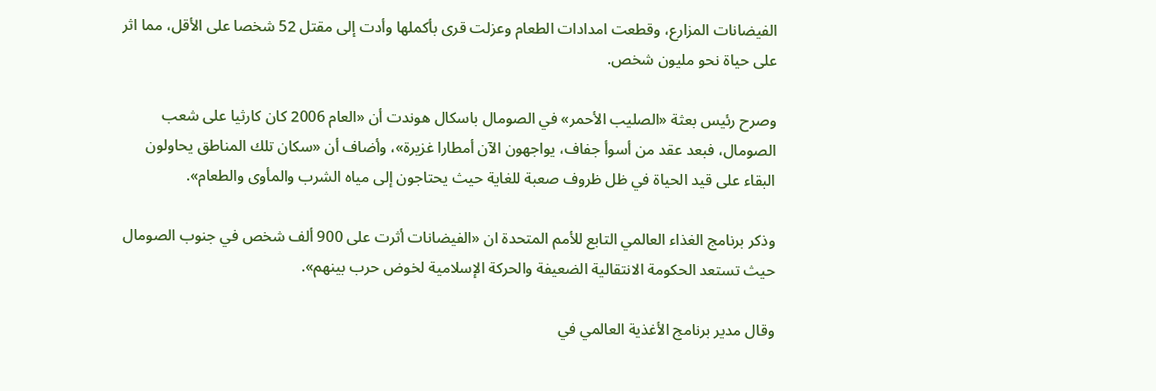الفيضانات المزارع، وقطعت امدادات الطعام وعزلت قرى بأكملها وأدت إلى مقتل 52 شخصا على الأقل، مما اثر على حياة نحو مليون شخص.

وصرح رئيس بعثة «الصليب الأحمر» في الصومال باسكال هوندت أن «العام 2006 كان كارثيا على شعب الصومال، فبعد عقد من أسوأ جفاف، يواجهون الآن أمطارا غزيرة»، وأضاف أن «سكان تلك المناطق يحاولون البقاء على قيد الحياة في ظل ظروف صعبة للغاية حيث يحتاجون إلى مياه الشرب والمأوى والطعام».

وذكر برنامج الغذاء العالمي التابع للأمم المتحدة ان «الفيضانات أثرت على 900 ألف شخص في جنوب الصومال حيث تستعد الحكومة الانتقالية الضعيفة والحركة الإسلامية لخوض حرب بينهم».

وقال مدير برنامج الأغذية العالمي في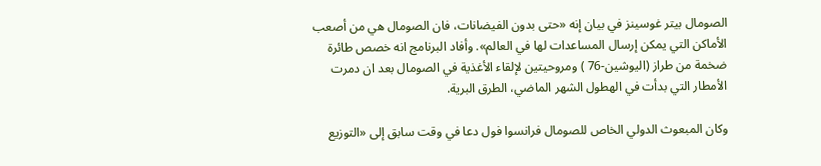الصومال بيتر غوسينز في بيان إنه «حتى بدون الفيضانات، فان الصومال هي من أصعب الأماكن التي يمكن إرسال المساعدات لها في العالم». وأفاد البرنامج انه خصص طائرة ضخمة من طراز (اليوشين-76 ) ومروحيتين لإلقاء الأغذية في الصومال بعد ان دمرت الأمطار التي بدأت في الهطول الشهر الماضي، الطرق البرية.

وكان المبعوث الدولي الخاص للصومال فرانسوا فول دعا في وقت سابق إلى «التوزيع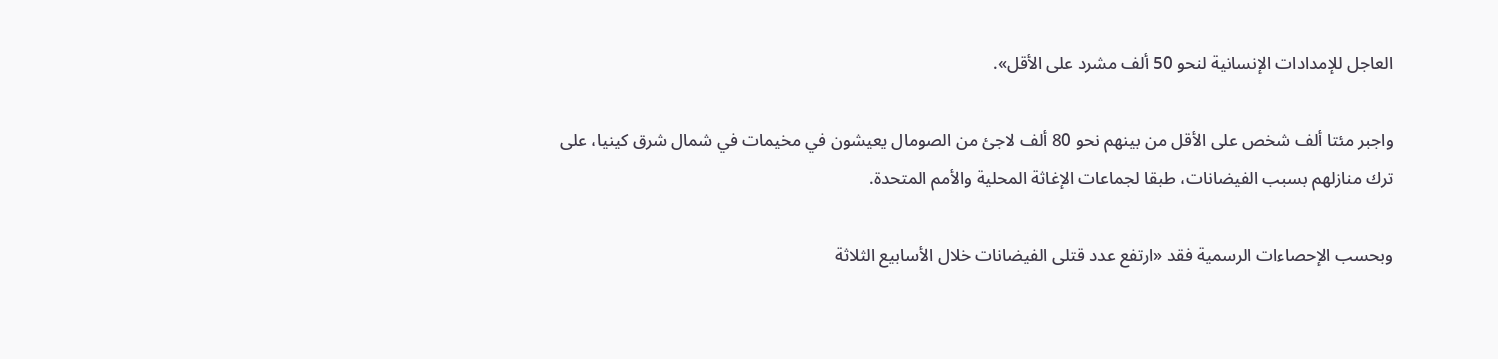العاجل للإمدادات الإنسانية لنحو 50 ألف مشرد على الأقل».

واجبر مئتا ألف شخص على الأقل من بينهم نحو 80 ألف لاجئ من الصومال يعيشون في مخيمات في شمال شرق كينيا، على ترك منازلهم بسبب الفيضانات، طبقا لجماعات الإغاثة المحلية والأمم المتحدة.

وبحسب الإحصاءات الرسمية فقد «ارتفع عدد قتلى الفيضانات خلال الأسابيع الثلاثة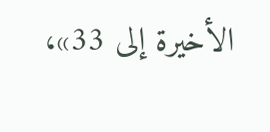الأخيرة إلى 33»،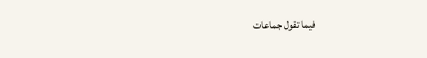فيما تقول جماعات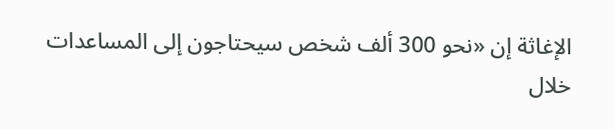الإغاثة إن «نحو 300 ألف شخص سيحتاجون إلى المساعدات خلال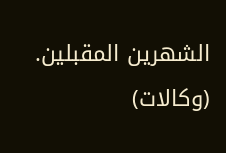الشهرين المقبلين. (وكالات)